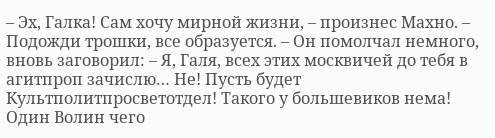– Эх, Галка! Сам хочу мирной жизни, – произнес Махно. – Подожди трошки, все образуется. – Он помолчал немного, вновь заговорил: – Я, Галя, всех этих москвичей до тебя в агитпроп зачислю… Не! Пусть будет Культполитпросветотдел! Такого у большевиков нема! Один Волин чего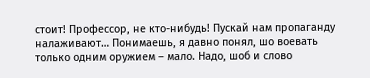стоит! Профессор, не кто-нибудь! Пускай нам пропаганду налаживают… Понимаешь, я давно понял, шо воевать только одним оружием – мало. Надо, шоб и слово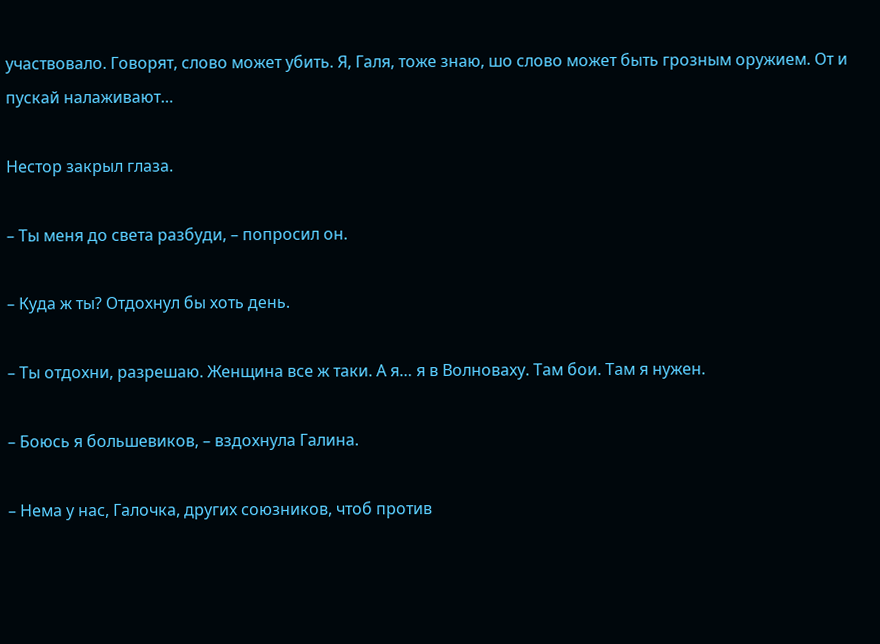участвовало. Говорят, слово может убить. Я, Галя, тоже знаю, шо слово может быть грозным оружием. От и пускай налаживают…

Нестор закрыл глаза.

– Ты меня до света разбуди, – попросил он.

– Куда ж ты? Отдохнул бы хоть день.

– Ты отдохни, разрешаю. Женщина все ж таки. А я… я в Волноваху. Там бои. Там я нужен.

– Боюсь я большевиков, – вздохнула Галина.

– Нема у нас, Галочка, других союзников, чтоб против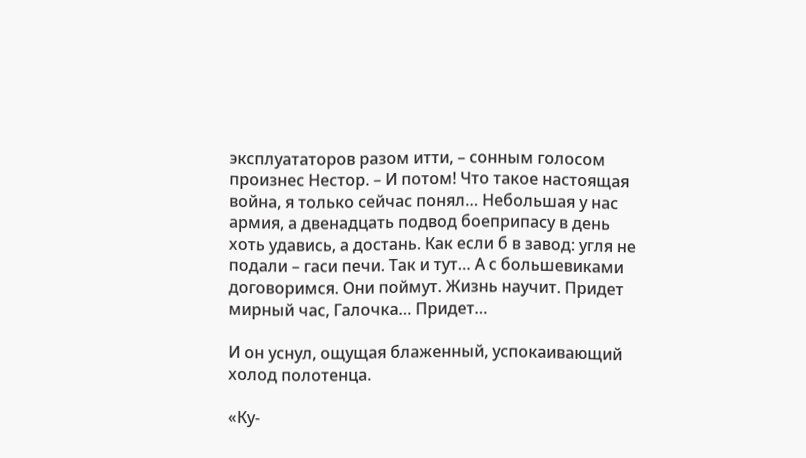эксплуататоров разом итти, – сонным голосом произнес Нестор. – И потом! Что такое настоящая война, я только сейчас понял… Небольшая у нас армия, а двенадцать подвод боеприпасу в день хоть удавись, а достань. Как если б в завод: угля не подали – гаси печи. Так и тут… А с большевиками договоримся. Они поймут. Жизнь научит. Придет мирный час, Галочка… Придет…

И он уснул, ощущая блаженный, успокаивающий холод полотенца.

«Ку-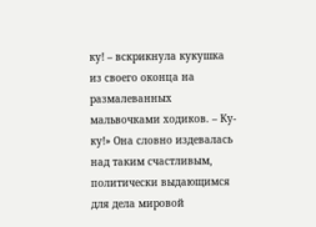ку! – вскрикнула кукушка из своего оконца на размалеванных мальвочками ходиков. – Ку-ку!» Она словно издевалась над таким счастливым, политически выдающимся для дела мировой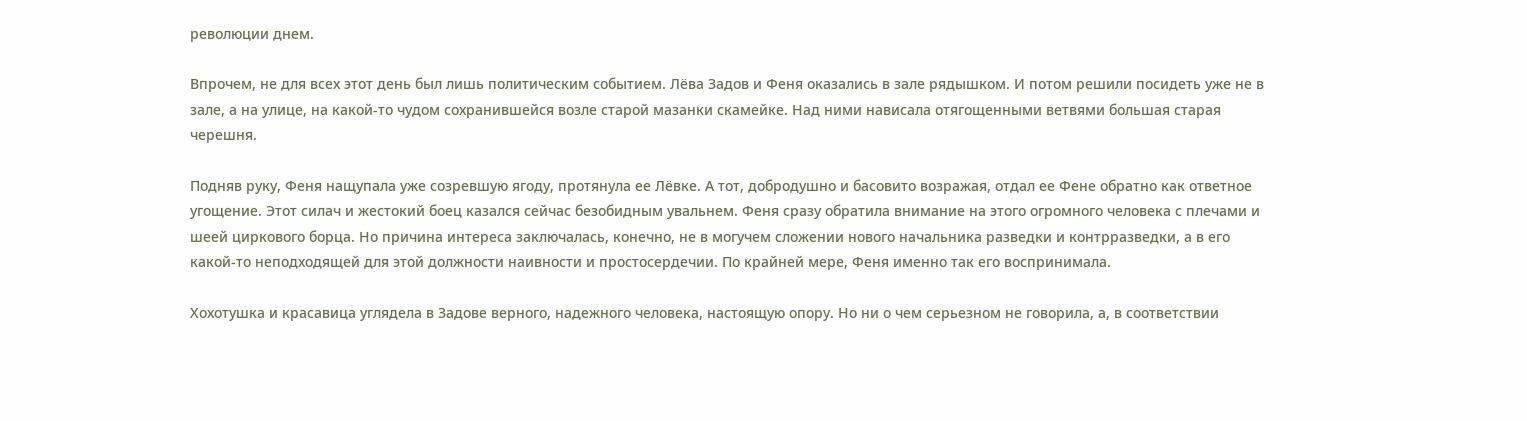революции днем.

Впрочем, не для всех этот день был лишь политическим событием. Лёва Задов и Феня оказались в зале рядышком. И потом решили посидеть уже не в зале, а на улице, на какой-то чудом сохранившейся возле старой мазанки скамейке. Над ними нависала отягощенными ветвями большая старая черешня.

Подняв руку, Феня нащупала уже созревшую ягоду, протянула ее Лёвке. А тот, добродушно и басовито возражая, отдал ее Фене обратно как ответное угощение. Этот силач и жестокий боец казался сейчас безобидным увальнем. Феня сразу обратила внимание на этого огромного человека с плечами и шеей циркового борца. Но причина интереса заключалась, конечно, не в могучем сложении нового начальника разведки и контрразведки, а в его какой-то неподходящей для этой должности наивности и простосердечии. По крайней мере, Феня именно так его воспринимала.

Хохотушка и красавица углядела в Задове верного, надежного человека, настоящую опору. Но ни о чем серьезном не говорила, а, в соответствии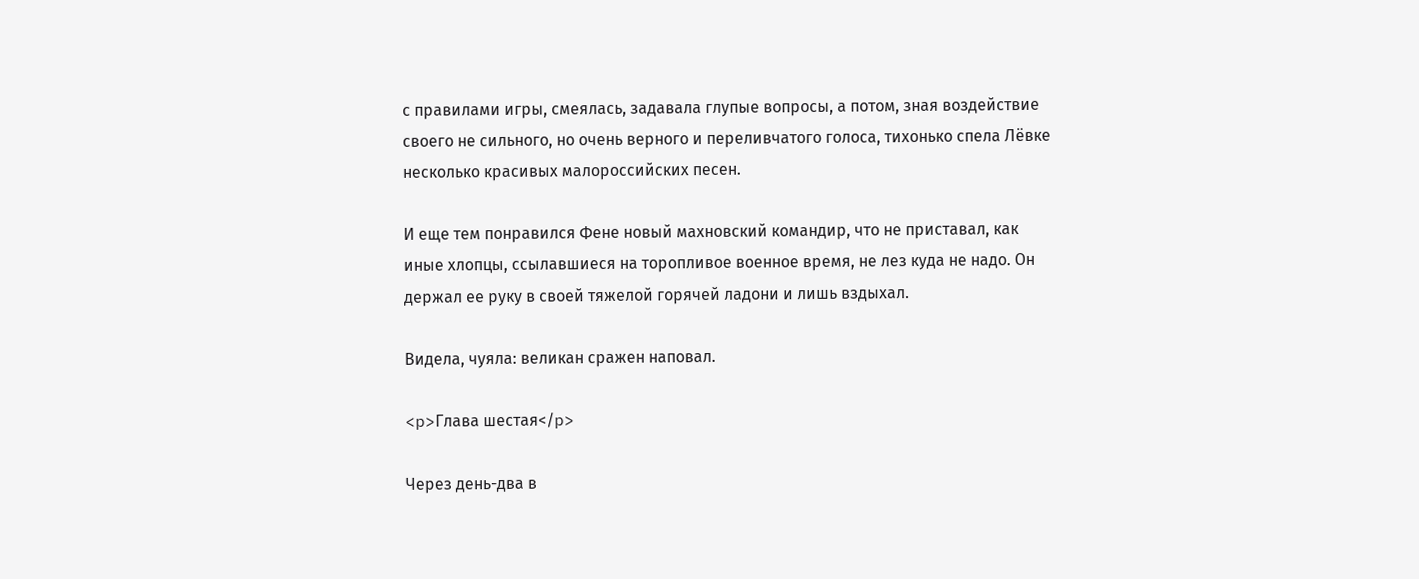с правилами игры, смеялась, задавала глупые вопросы, а потом, зная воздействие своего не сильного, но очень верного и переливчатого голоса, тихонько спела Лёвке несколько красивых малороссийских песен.

И еще тем понравился Фене новый махновский командир, что не приставал, как иные хлопцы, ссылавшиеся на торопливое военное время, не лез куда не надо. Он держал ее руку в своей тяжелой горячей ладони и лишь вздыхал.

Видела, чуяла: великан сражен наповал.

<p>Глава шестая</p>

Через день-два в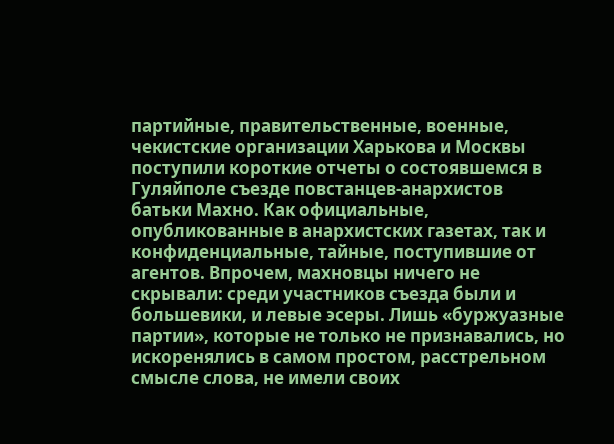партийные, правительственные, военные, чекистские организации Харькова и Москвы поступили короткие отчеты о состоявшемся в Гуляйполе съезде повстанцев-анархистов батьки Махно. Как официальные, опубликованные в анархистских газетах, так и конфиденциальные, тайные, поступившие от агентов. Впрочем, махновцы ничего не скрывали: среди участников съезда были и большевики, и левые эсеры. Лишь «буржуазные партии», которые не только не признавались, но искоренялись в самом простом, расстрельном смысле слова, не имели своих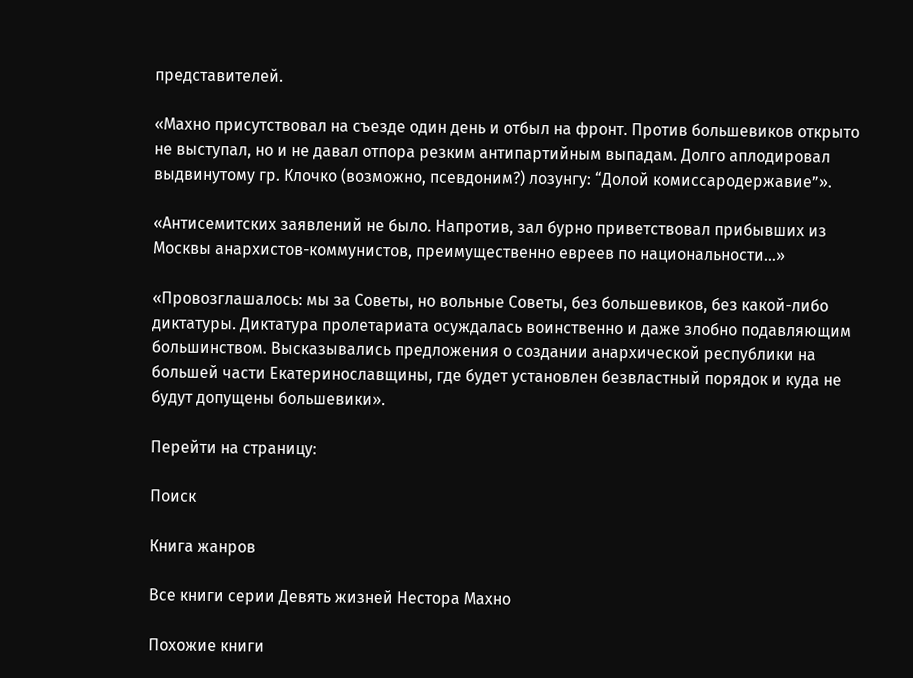представителей.

«Махно присутствовал на съезде один день и отбыл на фронт. Против большевиков открыто не выступал, но и не давал отпора резким антипартийным выпадам. Долго аплодировал выдвинутому гр. Клочко (возможно, псевдоним?) лозунгу: “Долой комиссародержавие”».

«Антисемитских заявлений не было. Напротив, зал бурно приветствовал прибывших из Москвы анархистов-коммунистов, преимущественно евреев по национальности…»

«Провозглашалось: мы за Советы, но вольные Советы, без большевиков, без какой-либо диктатуры. Диктатура пролетариата осуждалась воинственно и даже злобно подавляющим большинством. Высказывались предложения о создании анархической республики на большей части Екатеринославщины, где будет установлен безвластный порядок и куда не будут допущены большевики».

Перейти на страницу:

Поиск

Книга жанров

Все книги серии Девять жизней Нестора Махно

Похожие книги